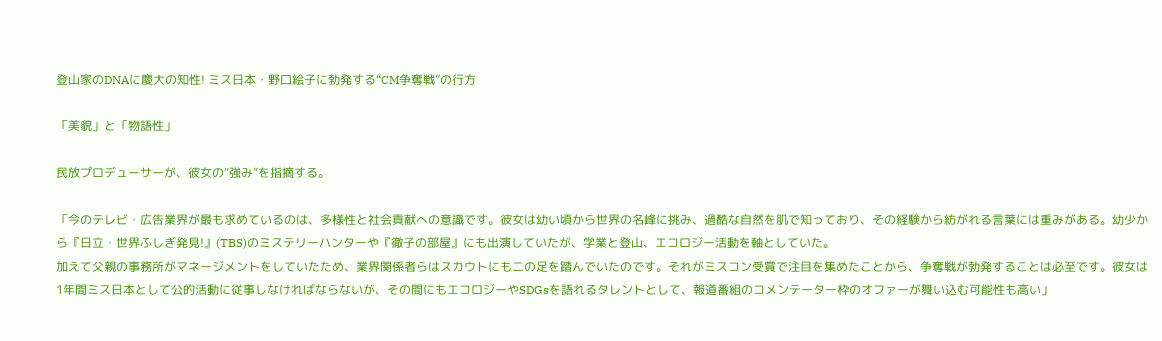登山家のDNAに慶大の知性! ミス日本・野口絵子に勃発する“CM争奪戦”の行方

「美貌」と「物語性」

民放プロデューサーが、彼女の“強み”を指摘する。

「今のテレビ・広告業界が最も求めているのは、多様性と社会貢献への意識です。彼女は幼い頃から世界の名峰に挑み、過酷な自然を肌で知っており、その経験から紡がれる言葉には重みがある。幼少から『日立・世界ふしぎ発見!』(TBS)のミステリーハンターや『徹子の部屋』にも出演していたが、学業と登山、エコロジー活動を軸としていた。
加えて父親の事務所がマネージメントをしていたため、業界関係者らはスカウトにも二の足を踏んでいたのです。それがミスコン受賞で注目を集めたことから、争奪戦が勃発することは必至です。彼女は1年間ミス日本として公的活動に従事しなければならないが、その間にもエコロジーやSDGsを語れるタレントとして、報道番組のコメンテーター枠のオファーが舞い込む可能性も高い」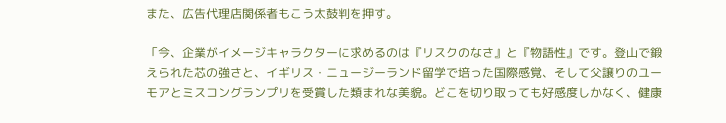また、広告代理店関係者もこう太鼓判を押す。

「今、企業がイメージキャラクターに求めるのは『リスクのなさ』と『物語性』です。登山で鍛えられた芯の強さと、イギリス・ニュージーランド留学で培った国際感覚、そして父譲りのユーモアとミスコングランプリを受賞した類まれな美貌。どこを切り取っても好感度しかなく、健康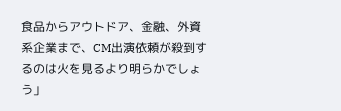食品からアウトドア、金融、外資系企業まで、CM出演依頼が殺到するのは火を見るより明らかでしょう」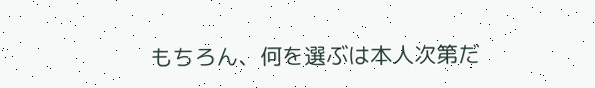もちろん、何を選ぶは本人次第だ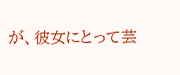が、彼女にとって芸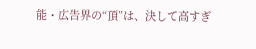能・広告界の“頂”は、決して高すぎ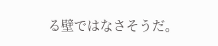る壁ではなさそうだ。